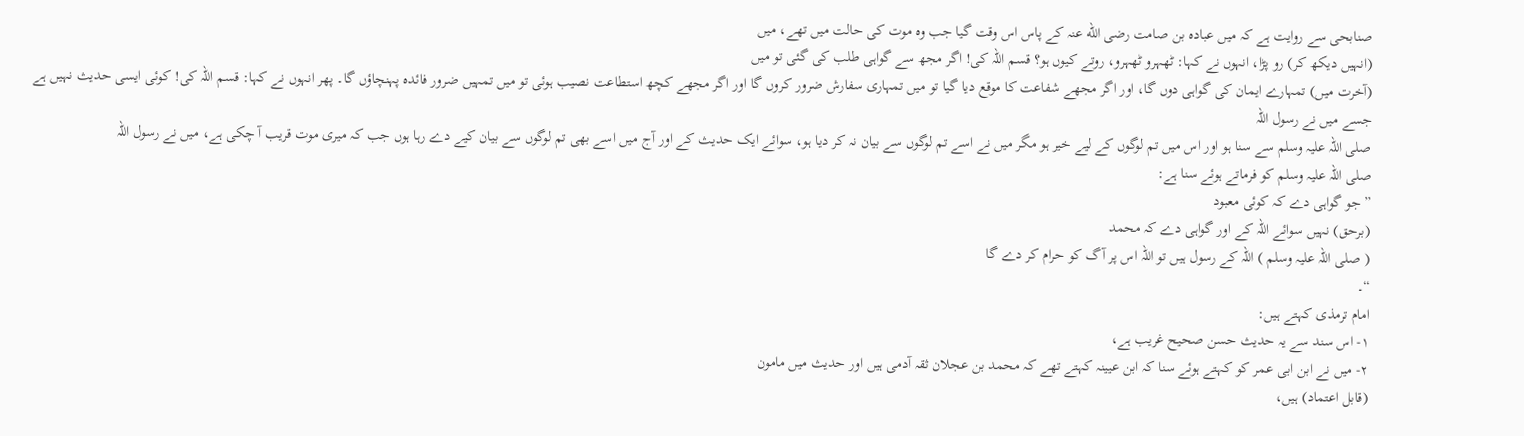صنابحی سے روایت ہے کہ میں عبادہ بن صامت رضی الله عنہ کے پاس اس وقت گیا جب وہ موت کی حالت میں تھے، میں
(انہیں دیکھ کر) رو پڑا، انہوں نے کہا: ٹھہرو ٹھہرو، روتے کیوں ہو؟ قسم اللہ کی! اگر مجھ سے گواہی طلب کی گئی تو میں
(آخرت میں) تمہارے ایمان کی گواہی دوں گا، اور اگر مجھے شفاعت کا موقع دیا گیا تو میں تمہاری سفارش ضرور کروں گا اور اگر مجھے کچھ استطاعت نصیب ہوئی تو میں تمہیں ضرور فائدہ پہنچاؤں گا۔ پھر انہوں نے کہا: قسم اللہ کی! کوئی ایسی حدیث نہیں ہے جسے میں نے رسول اللہ
صلی اللہ علیہ وسلم سے سنا ہو اور اس میں تم لوگوں کے لیے خیر ہو مگر میں نے اسے تم لوگوں سے بیان نہ کر دیا ہو، سوائے ایک حدیث کے اور آج میں اسے بھی تم لوگوں سے بیان کیے دے رہا ہوں جب کہ میری موت قریب آ چکی ہے، میں نے رسول اللہ
صلی اللہ علیہ وسلم کو فرماتے ہوئے سنا ہے:
”جو گواہی دے کہ کوئی معبود
(برحق) نہیں سوائے اللہ کے اور گواہی دے کہ محمد
( صلی اللہ علیہ وسلم ) اللہ کے رسول ہیں تو اللہ اس پر آگ کو حرام کر دے گا
“۔
امام ترمذی کہتے ہیں:
۱- اس سند سے یہ حدیث حسن صحیح غریب ہے،
۲- میں نے ابن ابی عمر کو کہتے ہوئے سنا کہ ابن عیینہ کہتے تھے کہ محمد بن عجلان ثقہ آدمی ہیں اور حدیث میں مامون
(قابل اعتماد) ہیں،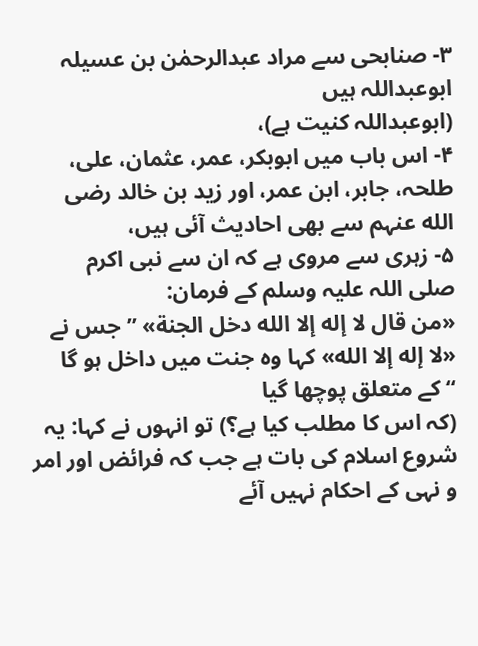۳- صنابحی سے مراد عبدالرحمٰن بن عسیلہ ابوعبداللہ ہیں
(ابوعبداللہ کنیت ہے)،
۴- اس باب میں ابوبکر، عمر، عثمان، علی، طلحہ، جابر، ابن عمر، اور زید بن خالد رضی الله عنہم سے بھی احادیث آئی ہیں،
۵- زہری سے مروی ہے کہ ان سے نبی اکرم
صلی اللہ علیہ وسلم کے فرمان:
«من قال لا إله إلا الله دخل الجنة» ”جس نے
«لا إله إلا الله» کہا وہ جنت میں داخل ہو گا
“ کے متعلق پوچھا گیا
(کہ اس کا مطلب کیا ہے؟) تو انہوں نے کہا: یہ شروع اسلام کی بات ہے جب کہ فرائض اور امر و نہی کے احکام نہیں آئے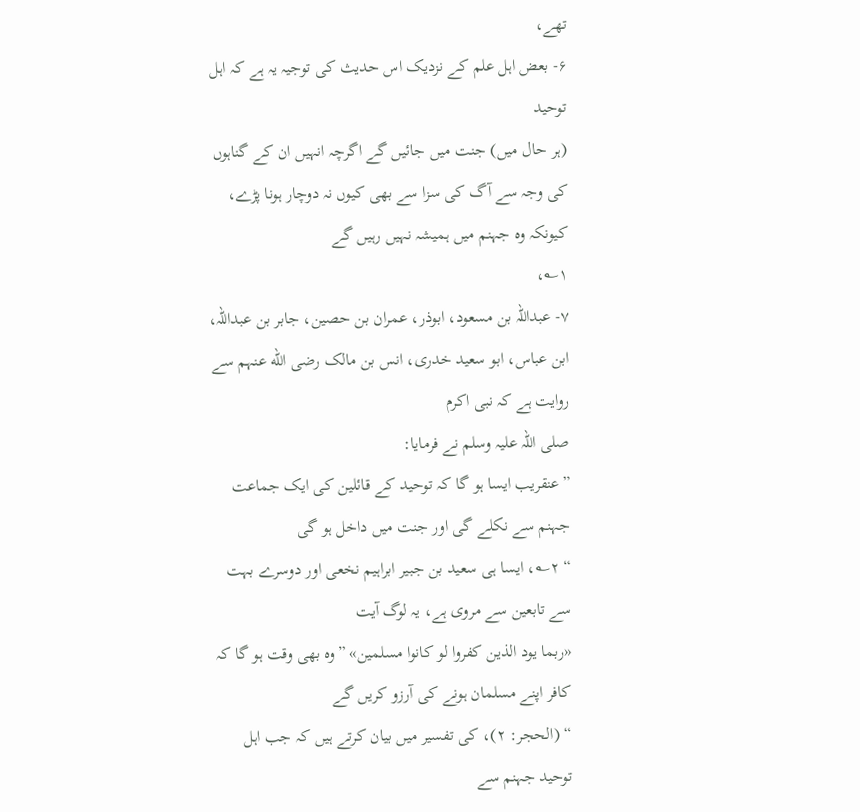تھے،
۶- بعض اہل علم کے نزدیک اس حدیث کی توجیہ یہ ہے کہ اہل توحید
(ہر حال میں) جنت میں جائیں گے اگرچہ انہیں ان کے گناہوں کی وجہ سے آگ کی سزا سے بھی کیوں نہ دوچار ہونا پڑے، کیونکہ وہ جہنم میں ہمیشہ نہیں رہیں گے
۱؎،
۷- عبداللہ بن مسعود، ابوذر، عمران بن حصین، جابر بن عبداللہ، ابن عباس، ابو سعید خدری، انس بن مالک رضی الله عنہم سے روایت ہے کہ نبی اکرم
صلی اللہ علیہ وسلم نے فرمایا:
”عنقریب ایسا ہو گا کہ توحید کے قائلین کی ایک جماعت جہنم سے نکلے گی اور جنت میں داخل ہو گی
“ ۲؎، ایسا ہی سعید بن جبیر ابراہیم نخعی اور دوسرے بہت سے تابعین سے مروی ہے، یہ لوگ آیت
«ربما يود الذين كفروا لو كانوا مسلمين» ”وہ بھی وقت ہو گا کہ کافر اپنے مسلمان ہونے کی آرزو کریں گے
“ (الحجر: ۲)، کی تفسیر میں بیان کرتے ہیں کہ جب اہل توحید جہنم سے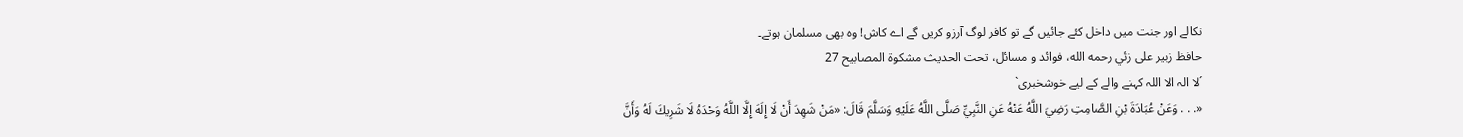نکالے اور جنت میں داخل کئے جائیں گے تو کافر لوگ آرزو کریں گے اے کاش! وہ بھی مسلمان ہوتے۔
حافظ زبير على زئي رحمه الله، فوائد و مسائل، تحت الحديث مشكوة المصابيح 27
´لا الہ الا اللہ کہنے والے کے لیے خوشخبری`
«. . . وَعَنْ عُبَادَةَ بْنِ الصَّامِتِ رَضِيَ اللَّهُ عَنْهُ عَنِ النَّبِيِّ صَلَّى اللَّهُ عَلَيْهِ وَسَلَّمَ قَالَ: «مَنْ شَهِدَ أَنْ لَا إِلَهَ إِلَّا اللَّهُ وَحْدَهُ لَا شَرِيكَ لَهُ وَأَنَّ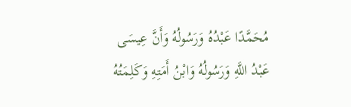مُحَمَّدًا عَبْدُهُ وَرَسُولُهُ وَأَنَّ عِيسَى عَبْدُ اللَّهِ وَرَسُولُهُ وَابْنُ أَمَتِهِ وَكَلِمَتُهُ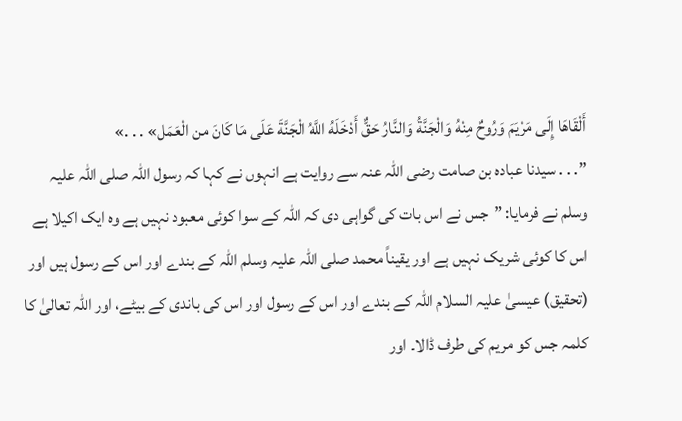أَلْقَاهَا إِلَى مَرْيَمَ وَرُوحٌ مِنْهُ وَالْجَنَّةُ وَالنَّارُ حَقٌّ أَدْخَلَهُ اللَّهُ الْجَنَّةَ عَلَى مَا كَانَ من الْعَمَل» . . .»
”. . . سیدنا عبادہ بن صامت رضی اللہ عنہ سے روایت ہے انہوں نے کہا کہ رسول اللہ صلی اللہ علیہ وسلم نے فرمایا: ”جس نے اس بات کی گواہی دی کہ اللہ کے سوا کوئی معبود نہیں ہے وہ ایک اکیلا ہے اس کا کوئی شریک نہیں ہے اور یقیناً محمد صلی اللہ علیہ وسلم اللہ کے بندے اور اس کے رسول ہیں اور (تحقیق) عیسیٰ علیہ السلام اللہ کے بندے اور اس کے رسول اور اس کی باندی کے بیٹے، اور اللہ تعالیٰ کا کلمہ جس کو مریم کی طرف ڈالا۔ اور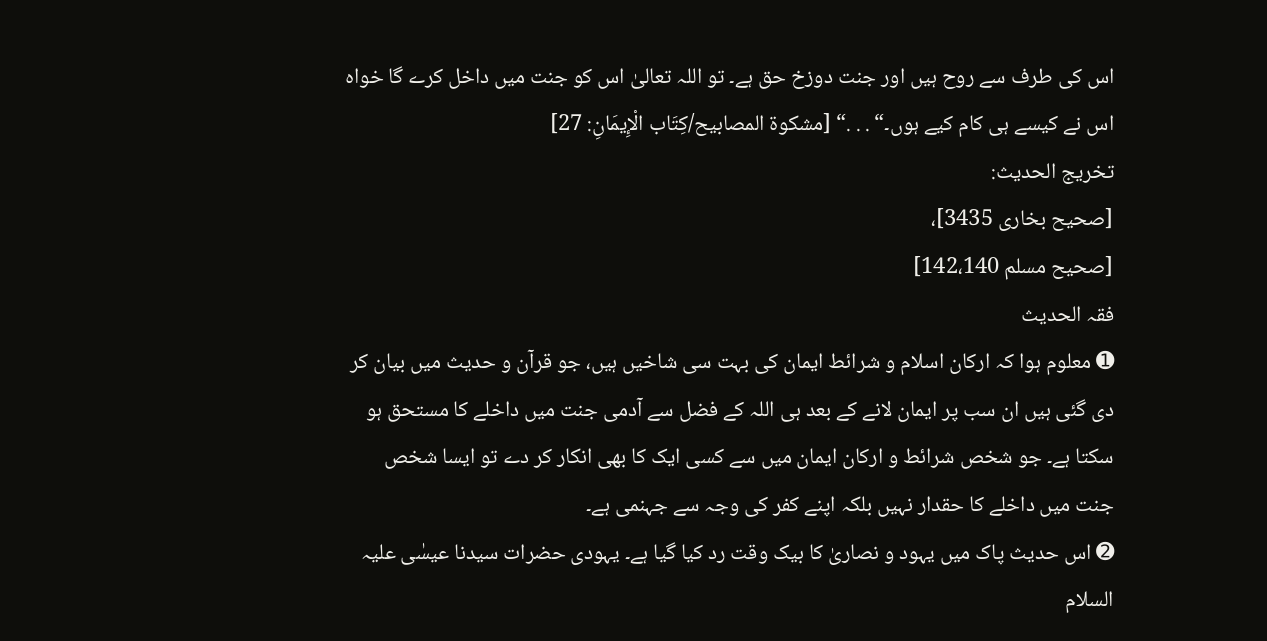اس کی طرف سے روح ہیں اور جنت دوزخ حق ہے۔ تو اللہ تعالیٰ اس کو جنت میں داخل کرے گا خواہ اس نے کیسے ہی کام کیے ہوں۔“ . . .“ [مشكوة المصابيح/كِتَاب الْإِيمَانِ: 27]
تخریج الحدیث:
[صحیح بخاری 3435]،
[صحیح مسلم 142،140]
فقہ الحدیث
➊ معلوم ہوا کہ ارکان اسلام و شرائط ایمان کی بہت سی شاخیں ہیں، جو قرآن و حدیث میں بیان کر دی گئی ہیں ان سب پر ایمان لانے کے بعد ہی اللہ کے فضل سے آدمی جنت میں داخلے کا مستحق ہو سکتا ہے۔ جو شخص شرائط و ارکان ایمان میں سے کسی ایک کا بھی انکار کر دے تو ایسا شخص جنت میں داخلے کا حقدار نہیں بلکہ اپنے کفر کی وجہ سے جہنمی ہے۔
➋ اس حدیث پاک میں یہود و نصاریٰ کا بیک وقت رد کیا گیا ہے۔ یہودی حضرات سیدنا عیسٰی علیہ السلام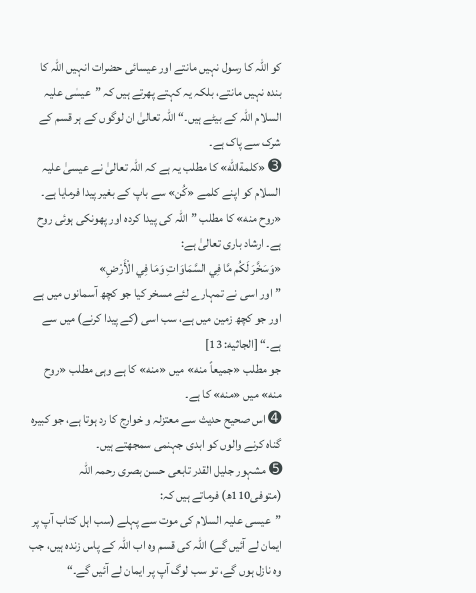کو اللہ کا رسول نہیں مانتے اور عیسائی حضرات انہیں اللہ کا بندہ نہیں مانتے، بلکہ یہ کہتے پھرتے ہیں کہ ”عیسٰی علیہ السلام اللہ کے بیٹے ہیں۔“ اللہ تعالیٰ ان لوگوں کے ہر قسم کے شرک سے پاک ہے۔
➌ «كلمةالله» کا مطلب یہ ہے کہ اللہ تعالیٰ نے عیسیٰ علیہ السلام کو اپنے کلمے «كُن» سے باپ کے بغیر پیدا فرمایا ہے۔
«روح منه» کا مطلب ”اللہ کی پیدا کردہ اور پھونکی ہوئی روح ہے۔ ارشاد باری تعالیٰ ہے:
«وَسَخَّرَ لَكُم مَّا فِي السَّمَاوَاتِ وَمَا فِي الْأَرْضِ»
”اور اسی نے تمہارے لئے مسخر کیا جو کچھ آسمانوں میں ہے اور جو کچھ زمین میں ہے، سب اسی (کے پیدا کرنے) میں سے ہے۔“ [الجاثيه: 13]
جو مطلب «جميعاً منه» میں «منه» کا ہے وہی مطلب «روح منه» میں «منه» کا ہے۔
➍ اس صحیح حدیث سے معتزلہ و خوارج کا رد ہوتا ہے، جو کبیرہ گناہ کرنے والوں کو ابدی جہنمی سمجھتے ہیں۔
➎ مشہور جلیل القدر تابعی حسن بصری رحمہ اللہ (متوفی110ھ) فرماتے ہیں کہ:
”عیسی علیہ السلام کی موت سے پہلے (سب اہل کتاب آپ پر ایمان لے آئیں گے) اللہ کی قسم وہ اب اللہ کے پاس زندہ ہیں، جب وہ نازل ہوں گے، تو سب لوگ آپ پر ایمان لے آئیں گے۔“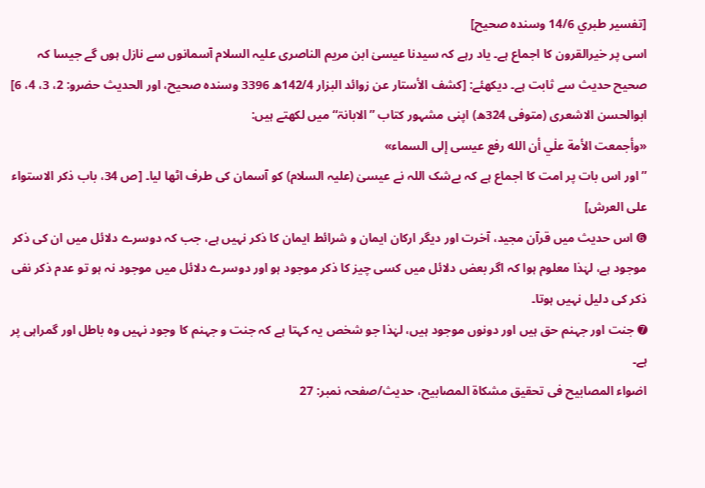[تفسير طبري 14/6 وسنده صحيح]
اسی پر خیرالقرون کا اجماع ہے۔ یاد رہے کہ سیدنا عیسیٰ ابن مریم الناصری علیہ السلام آسمانوں سے نازل ہوں گے جیسا کہ صحیح حدیث سے ثابت ہے۔ دیکھئے: [كشف الأستار عن زوائد البزار 142/4ه 3396 وسنده صحيح، اور الحديث حضرو: 2، 3، 4، 6]
ابوالحسن الاشعری (متوفی 324ھ) اپنی مشہور کتاب ”الابانۃ“ میں لکھتے ہیں:
«وأجمعت الأمة علٰي أن الله رفع عيسى إلى السماء»
”اور اس بات پر امت کا اجماع ہے کہ بےشک اللہ نے عیسیٰ (علیہ السلام) کو آسمان کی طرف اٹھا لیا۔ [ص 34، باب ذكر الاستواء على العرش]
➏ اس حدیث میں قرآن مجید، آخرت اور دیگر ارکان ایمان و شرائط ایمان کا ذکر نہیں ہے، جب کہ دوسرے دلائل میں ان کی ذکر موجود ہے، لہٰذا معلوم ہوا کہ اگر بعض دلائل میں کسی چیز کا ذکر موجود ہو اور دوسرے دلائل میں موجود نہ ہو تو عدم ذکر نفی ذکر کی دلیل نہیں ہوتا۔
➐ جنت اور جہنم حق ہیں اور دونوں موجود ہیں، لہٰذا جو شخص یہ کہتا ہے کہ جنت و جہنم کا وجود نہیں وہ باطل اور گمراہی پر ہے۔
اضواء المصابیح فی تحقیق مشکاۃ المصابیح، حدیث/صفحہ نمبر: 27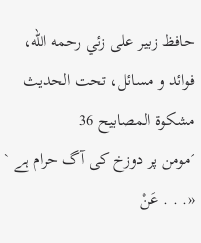حافظ زبير على زئي رحمه الله، فوائد و مسائل، تحت الحديث مشكوة المصابيح 36
´مومن پر دوزخ کی آگ حرام ہے `
«. . . عَنْ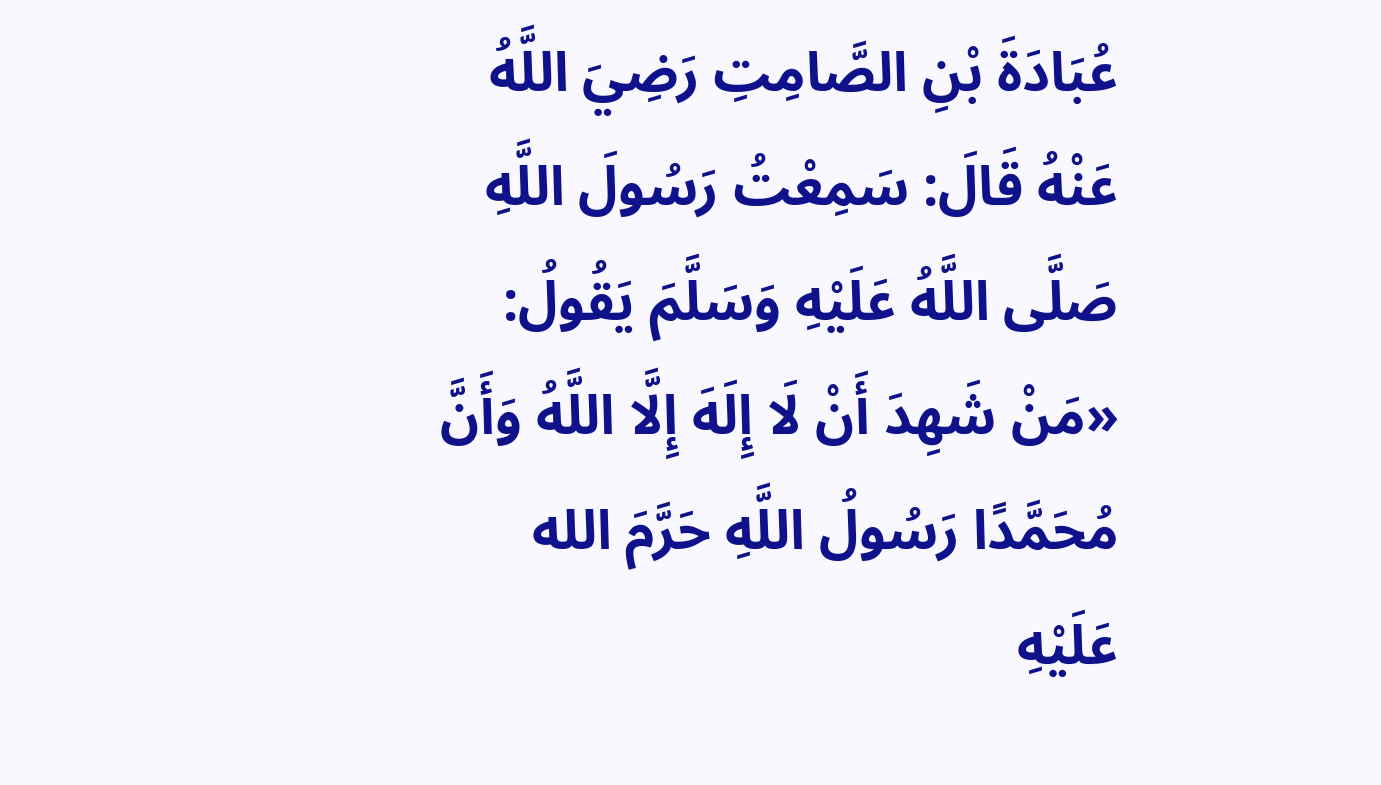عُبَادَةَ بْنِ الصَّامِتِ رَضِيَ اللَّهُ عَنْهُ قَالَ: سَمِعْتُ رَسُولَ اللَّهِ صَلَّى اللَّهُ عَلَيْهِ وَسَلَّمَ يَقُولُ: «مَنْ شَهِدَ أَنْ لَا إِلَهَ إِلَّا اللَّهُ وَأَنَّ مُحَمَّدًا رَسُولُ اللَّهِ حَرَّمَ الله عَلَيْهِ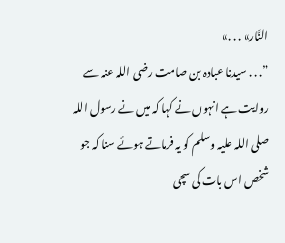النَّار» . . .»
”. . . سیدنا عبادہ بن صامت رضی اللہ عنہ سے روایت ہے انہوں نے کہا کہ میں نے رسول اللہ صلی اللہ علیہ وسلم کو یہ فرماتے ہوئے سنا کہ جو شخص اس بات کی سچی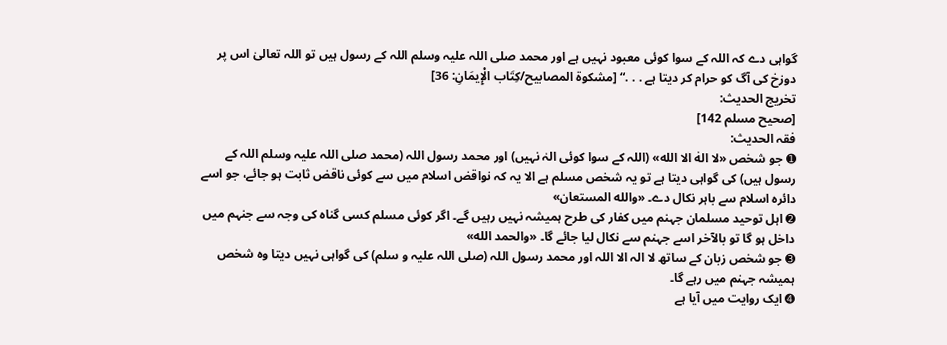گواہی دے کہ اللہ کے سوا کوئی معبود نہیں ہے اور محمد صلی اللہ علیہ وسلم اللہ کے رسول ہیں تو اللہ تعالیٰ اس پر دوزخ کی آگ کو حرام کر دیتا ہے . . .“ [مشكوة المصابيح/كِتَاب الْإِيمَانِ: 36]
تخریج الحدیث:
[صحیح مسلم 142]
فقہ الحدیث:
➊ جو شخص «لا الهٰ الا الله» (اللہ کے سوا کوئی الہٰ نہیں) اور محمد رسول اللہ (محمد صلی اللہ علیہ وسلم اللہ کے رسول ہیں) کی گواہی دیتا ہے تو یہ شخص مسلم ہے الا یہ کہ نواقض اسلام میں سے کوئی ناقض ثابت ہو جائے، جو اسے دائرہ اسلام سے باہر نکال دے۔ «والله المستعان»
➋ اہل توحید مسلمان جہنم میں کفار کی طرح ہمیشہ نہیں رہیں گے۔ اگر کوئی مسلم کسی گناہ کی وجہ سے جنہم میں داخل ہو گا تو بالآخر اسے جہنم سے نکال لیا جائے گا۔ «والحمد الله»
➌ جو شخص زبان کے ساتھ لا الہ الا اللہ اور محمد رسول اللہ (صلی اللہ علیہ و سلم) کی گواہی نہیں دیتا وہ شخص ہمیشہ جہنم میں رہے گا۔
➍ ایک روایت میں آیا ہے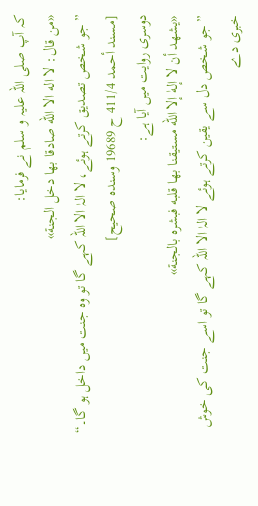کہ آپ صلی اللہ علیہ و سلم نے فرمایا:
«من قال: لا اله الا الله صادقا بها دخل الجنة»
”جو شخص تصدیق کرتے ہوئے، لا الہٰ الا اللہ کہے گا تو وہ جنت میں داخل ہو گا۔“ [مسند أحمد 411/4 ح 19689 وسنده صحيح]
دوسری روایت میں آیا ہے:
«يشهد أن لا إلهٰ إلا الله مستيقنا بها قلبه فبشره بالجنة»
”جو شخص دل سے یقین کرتے ہوئے لا الہٰ الا اللہ کہے گا تو اسے جنت کی خوش خبری دے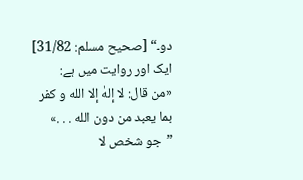دو۔“ [صحيح مسلم: 31/82]
ایک اور روایت میں ہے:
«من قال: لا إلهٰ إلا الله و كفر بما يعبد من دون الله . . .»
”جو شخص لا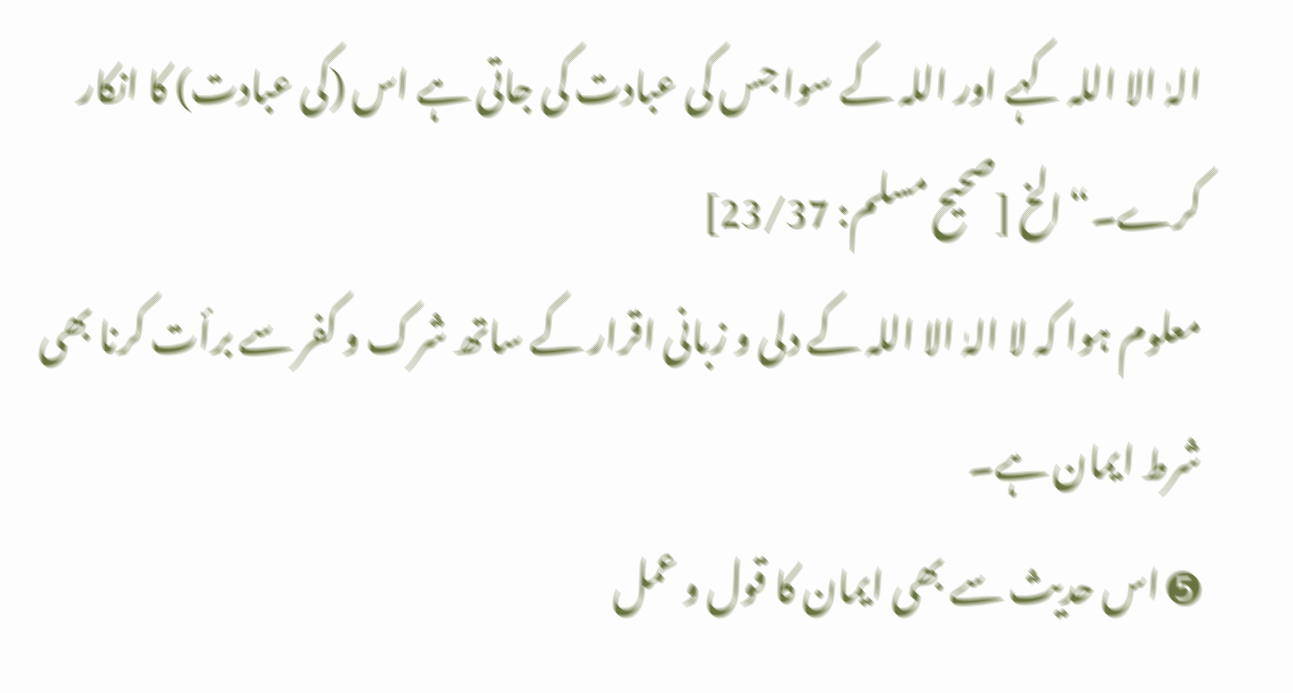الہٰ الا اللہ کہے اور اللہ کے سوا جس کی عبادت کی جاتی ہے اس (کی عبادت) کا انکار کرے۔“ الخ [صحيح مسلم: 23/37]
معلوم ہوا کہ لا الہٰ الا اللہ کے دلی و زبانی اقرار کے ساتھ شرک و کفر سے برأت کرنا بھی شرط ایمان ہے۔
➎ اس حدیث سے بھی ایمان کا قول و عمل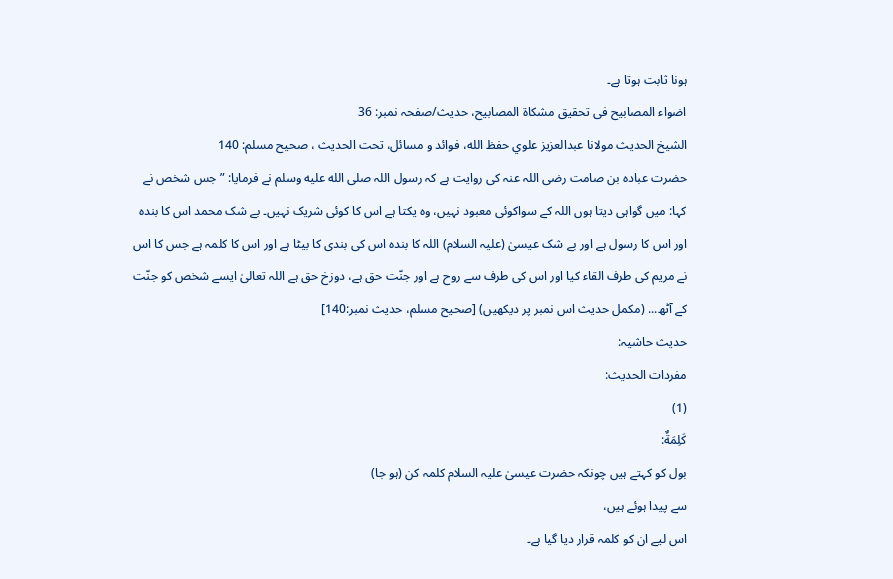ہونا ثابت ہوتا ہے۔
اضواء المصابیح فی تحقیق مشکاۃ المصابیح، حدیث/صفحہ نمبر: 36
الشيخ الحديث مولانا عبدالعزيز علوي حفظ الله، فوائد و مسائل، تحت الحديث ، صحيح مسلم: 140
حضرت عبادہ بن صامت رضی اللہ عنہ کی روایت ہے کہ رسول اللہ صلى الله عليه وسلم نے فرمایا: ”جس شخص نے کہا: میں گواہی دیتا ہوں اللہ کے سواکوئی معبود نہیں، وہ یکتا ہے اس کا کوئی شریک نہیں۔ بے شک محمد اس کا بندہ اور اس کا رسول ہے اور بے شک عیسیٰ (علیہ السلام) اللہ کا بندہ اس کی بندی کا بیٹا ہے اور اس کا کلمہ ہے جس کا اس نے مریم کی طرف القاء کیا اور اس کی طرف سے روح ہے اور جنّت حق ہے، دوزخ حق ہے اللہ تعالیٰ ایسے شخص کو جنّت کے آٹھ... (مکمل حدیث اس نمبر پر دیکھیں) [صحيح مسلم، حديث نمبر:140]
حدیث حاشیہ:
مفردات الحدیث:
(1)
كَلِمَةٌ:
بول کو کہتے ہیں چونکہ حضرت عیسیٰ علیہ السلام کلمہ کن (ہو جا)
سے پیدا ہوئے ہیں،
اس لیے ان کو کلمہ قرار دیا گیا ہے۔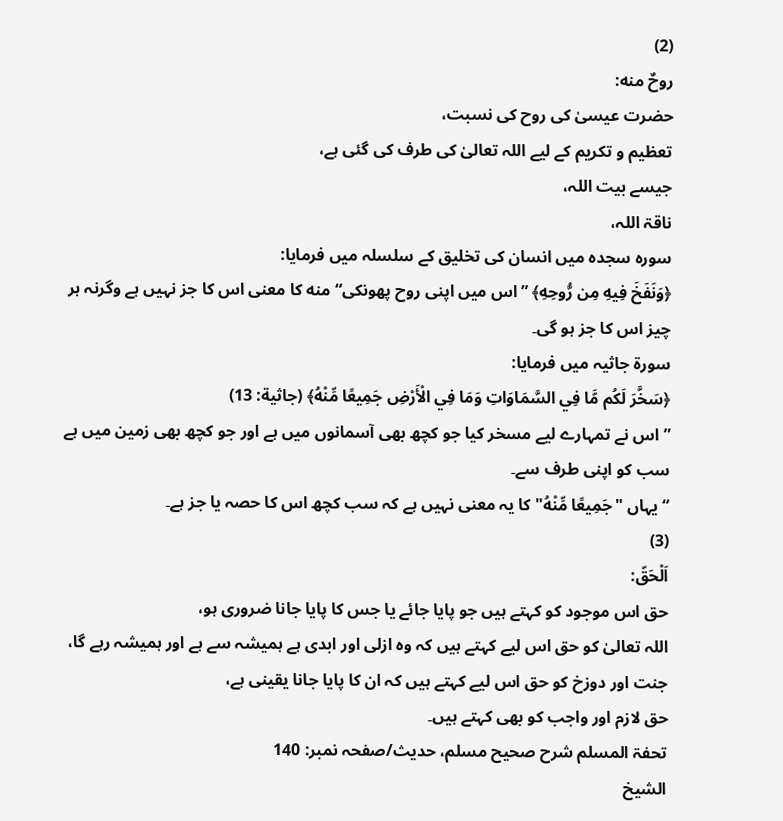(2)
روحٌ منه:
حضرت عیسیٰ کی روح کی نسبت،
تعظیم و تکریم کے لیے اللہ تعالیٰ کی طرف کی گئی ہے،
جیسے بیت اللہ،
ناقۃ اللہ،
سورہ سجدہ میں انسان کی تخلیق کے سلسلہ میں فرمایا:
﴿وَنَفَخَ فِيهِ مِن رُّوحِهِ﴾ ”اس میں اپنی روح پھونکی“ منه کا معنی اس کا جز نہیں ہے وگرنہ ہر چیز اس کا جز ہو گی۔
سورۃ جاثیہ میں فرمایا:
﴿سَخَّرَ لَكُم مَّا فِي السَّمَاوَاتِ وَمَا فِي الْأَرْضِ جَمِيعًا مِّنْهُ﴾ (جاثیة: 13)
”اس نے تمہارے لیے مسخر کیا جو کچھ بھی آسمانوں میں ہے اور جو کچھ بھی زمین میں ہے سب کو اپنی طرف سے۔
“ یہاں "جَمِيعًا مِّنْهُ" کا یہ معنی نہیں ہے کہ سب کچھ اس کا حصہ یا جز ہے۔
(3)
اَلْحَقّ:
حق اس موجود کو کہتے ہیں جو پایا جائے یا جس کا پایا جانا ضروری ہو،
اللہ تعالیٰ کو حق اس لیے کہتے ہیں کہ وہ ازلی اور ابدی ہے ہمیشہ سے ہے اور ہمیشہ رہے گا،
جنت اور دوزخ کو حق اس لیے کہتے ہیں کہ ان کا پایا جانا یقینی ہے،
حق لازم اور واجب کو بھی کہتے ہیں۔
تحفۃ المسلم شرح صحیح مسلم، حدیث/صفحہ نمبر: 140
الشيخ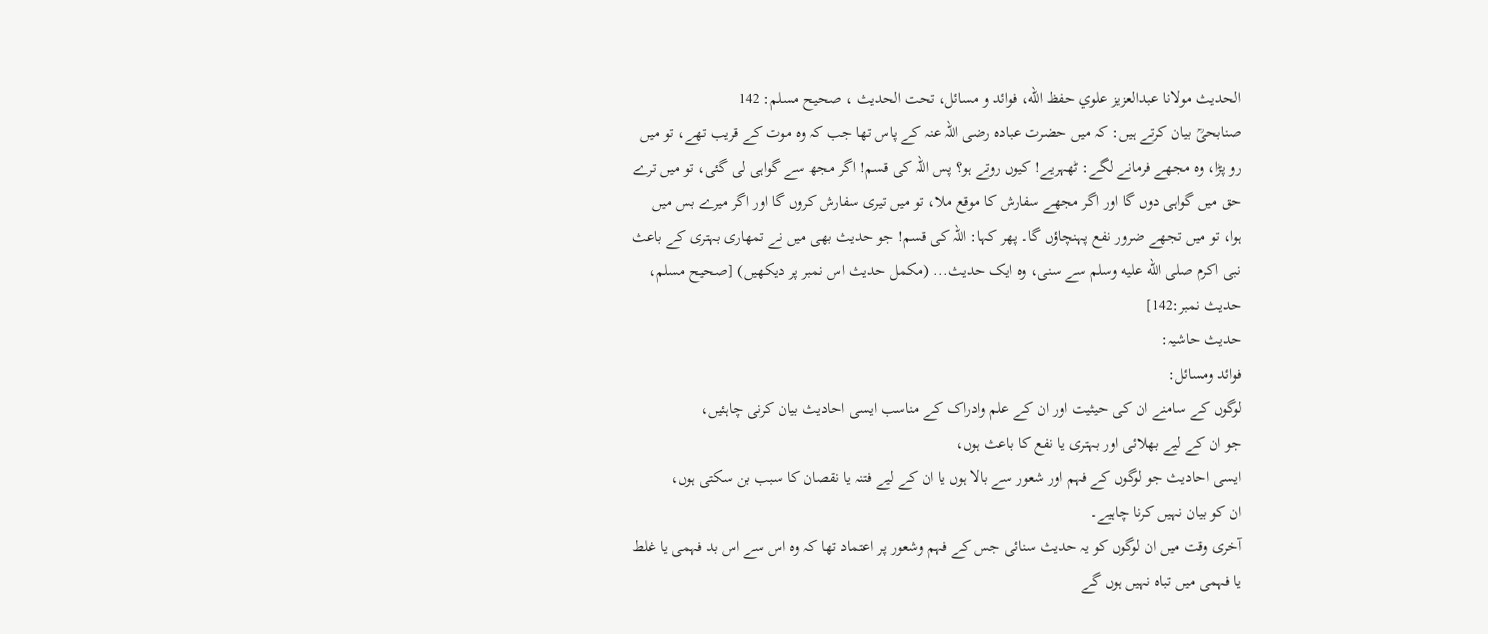الحديث مولانا عبدالعزيز علوي حفظ الله، فوائد و مسائل، تحت الحديث ، صحيح مسلم: 142
صنابحیؒ بیان کرتے ہیں: کہ میں حضرت عبادہ رضی اللہ عنہ کے پاس تھا جب کہ وہ موت کے قریب تھے، تو میں رو پڑا، وہ مجھے فرمانے لگے: ٹھہریے! کیوں روتے ہو؟ پس اللہ کی قسم! اگر مجھ سے گواہی لی گئی، تو میں ترے حق میں گواہی دوں گا اور اگر مجھے سفارش کا موقع ملا، تو میں تیری سفارش کروں گا اور اگر میرے بس میں ہوا، تو میں تجھے ضرور نفع پہنچاؤں گا۔ پھر کہا: اللہ کی قسم! جو حدیث بھی میں نے تمھاری بہتری کے باعث نبی اکرم صلى الله عليه وسلم سے سنی، وہ ایک حدیث... (مکمل حدیث اس نمبر پر دیکھیں) [صحيح مسلم، حديث نمبر:142]
حدیث حاشیہ:
فوائد ومسائل:
لوگوں کے سامنے ان کی حیثیت اور ان کے علم وادراک کے مناسب ایسی احادیث بیان کرنی چاہئیں،
جو ان کے لیے بھلائی اور بہتری یا نفع کا باعث ہوں،
ایسی احادیث جو لوگوں کے فہم اور شعور سے بالا ہوں یا ان کے لیے فتنہ یا نقصان کا سبب بن سکتی ہوں،
ان کو بیان نہیں کرنا چاہیے۔
آخری وقت میں ان لوگوں کو یہ حدیث سنائی جس کے فہم وشعور پر اعتماد تھا کہ وہ اس سے اس بد فہمی یا غلط یا فہمی میں تباہ نہیں ہوں گے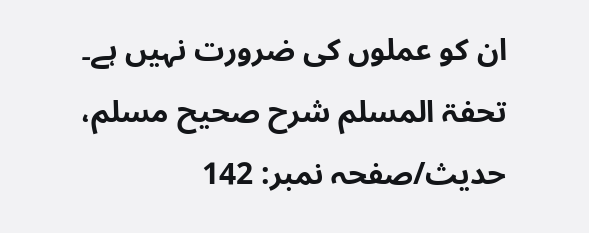ان کو عملوں کی ضرورت نہیں ہے۔
تحفۃ المسلم شرح صحیح مسلم، حدیث/صفحہ نمبر: 142